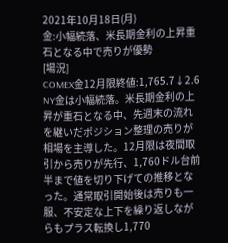2021年10月18日(月)
金:小幅続落、米長期金利の上昇重石となる中で売りが優勢
[場況]
COMEX金12月限終値:1,765.7↓2.6
NY金は小幅続落。米長期金利の上昇が重石となる中、先週末の流れを継いだポジション整理の売りが相場を主導した。12月限は夜間取引から売りが先行、1,760ドル台前半まで値を切り下げての推移となった。通常取引開始後は売りも一服、不安定な上下を繰り返しながらもプラス転換し1,770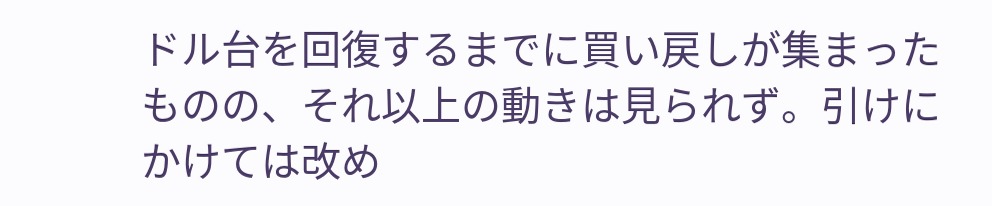ドル台を回復するまでに買い戻しが集まったものの、それ以上の動きは見られず。引けにかけては改め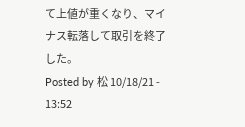て上値が重くなり、マイナス転落して取引を終了した。
Posted by 松 10/18/21 - 13:52